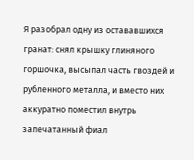Я разобрал одну из остававшихся гранат: снял крышку глиняного горшочка, высыпал часть гвоздей и рубленного металла, и вместо них аккуратно поместил внутрь запечатанный фиал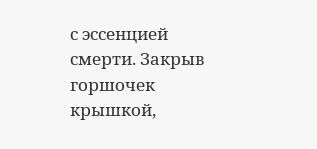с эссенцией смерти. Закрыв горшочек крышкой,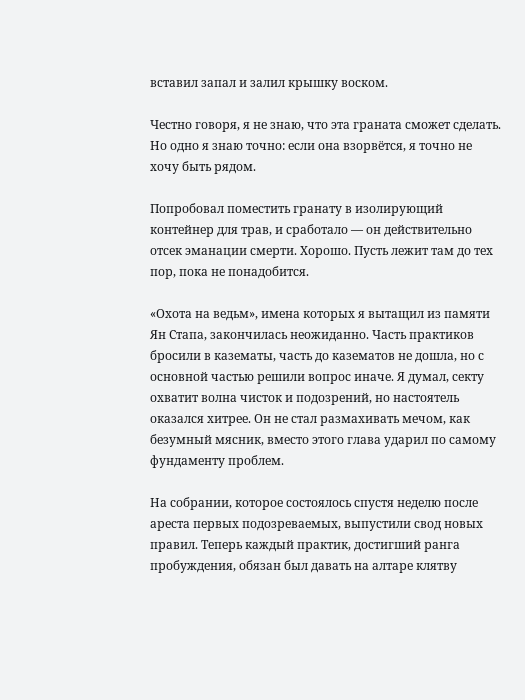вставил запал и залил крышку воском.

Честно говоря, я не знаю, что эта граната сможет сделать. Но одно я знаю точно: если она взорвётся, я точно не хочу быть рядом.

Попробовал поместить гранату в изолирующий контейнер для трав, и сработало — он действительно отсек эманации смерти. Хорошо. Пусть лежит там до тех пор, пока не понадобится.

«Охота на ведьм», имена которых я вытащил из памяти Ян Стапа, закончилась неожиданно. Часть практиков бросили в казематы, часть до казематов не дошла, но с основной частью решили вопрос иначе. Я думал, секту охватит волна чисток и подозрений, но настоятель оказался хитрее. Он не стал размахивать мечом, как безумный мясник, вместо этого глава ударил по самому фундаменту проблем.

На собрании, которое состоялось спустя неделю после ареста первых подозреваемых, выпустили свод новых правил. Теперь каждый практик, достигший ранга пробуждения, обязан был давать на алтаре клятву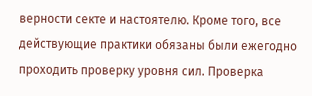верности секте и настоятелю. Кроме того, все действующие практики обязаны были ежегодно проходить проверку уровня сил. Проверка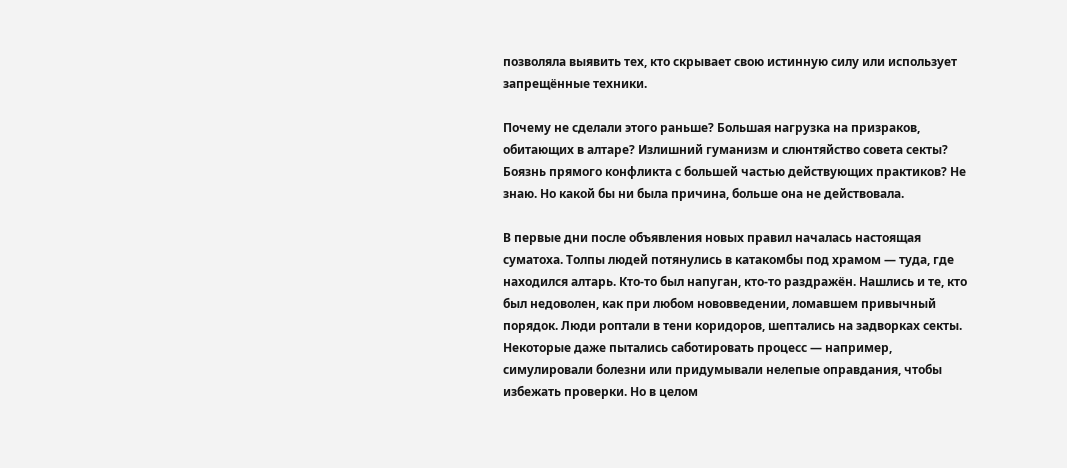позволяла выявить тех, кто скрывает свою истинную силу или использует запрещённые техники.

Почему не сделали этого раньше? Большая нагрузка на призраков, обитающих в алтаре? Излишний гуманизм и слюнтяйство совета секты? Боязнь прямого конфликта с большей частью действующих практиков? Не знаю. Но какой бы ни была причина, больше она не действовала.

В первые дни после объявления новых правил началась настоящая суматоха. Толпы людей потянулись в катакомбы под храмом — туда, где находился алтарь. Кто-то был напуган, кто-то раздражён. Нашлись и те, кто был недоволен, как при любом нововведении, ломавшем привычный порядок. Люди роптали в тени коридоров, шептались на задворках секты. Некоторые даже пытались саботировать процесс — например, симулировали болезни или придумывали нелепые оправдания, чтобы избежать проверки. Но в целом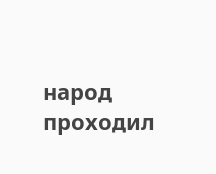народ проходил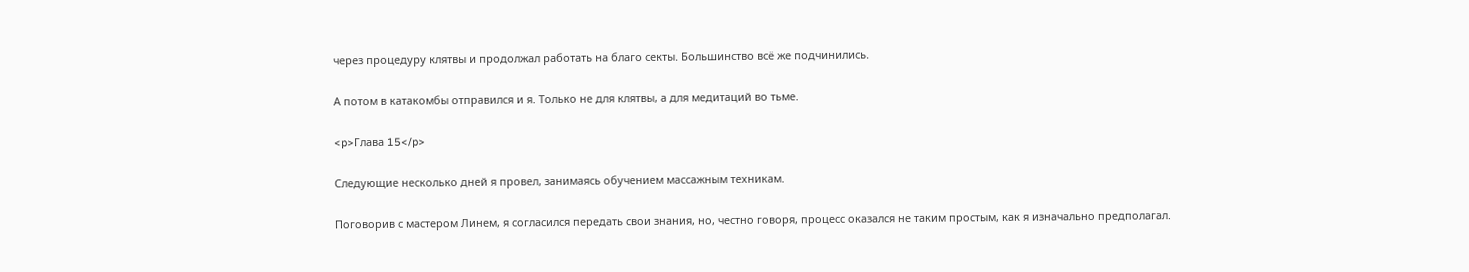через процедуру клятвы и продолжал работать на благо секты. Большинство всё же подчинились.

А потом в катакомбы отправился и я. Только не для клятвы, а для медитаций во тьме.

<p>Глава 15</p>

Следующие несколько дней я провел, занимаясь обучением массажным техникам.

Поговорив с мастером Линем, я согласился передать свои знания, но, честно говоря, процесс оказался не таким простым, как я изначально предполагал.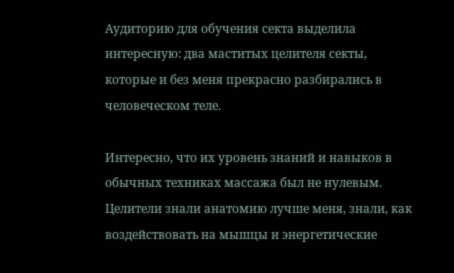Аудиторию для обучения секта выделила интересную: два маститых целителя секты, которые и без меня прекрасно разбирались в человеческом теле.

Интересно, что их уровень знаний и навыков в обычных техниках массажа был не нулевым. Целители знали анатомию лучше меня, знали, как воздействовать на мышцы и энергетические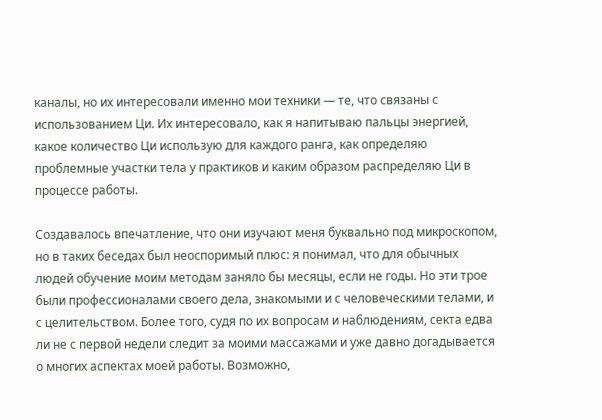каналы, но их интересовали именно мои техники — те, что связаны с использованием Ци. Их интересовало, как я напитываю пальцы энергией, какое количество Ци использую для каждого ранга, как определяю проблемные участки тела у практиков и каким образом распределяю Ци в процессе работы.

Создавалось впечатление, что они изучают меня буквально под микроскопом, но в таких беседах был неоспоримый плюс: я понимал, что для обычных людей обучение моим методам заняло бы месяцы, если не годы. Но эти трое были профессионалами своего дела, знакомыми и с человеческими телами, и с целительством. Более того, судя по их вопросам и наблюдениям, секта едва ли не с первой недели следит за моими массажами и уже давно догадывается о многих аспектах моей работы. Возможно,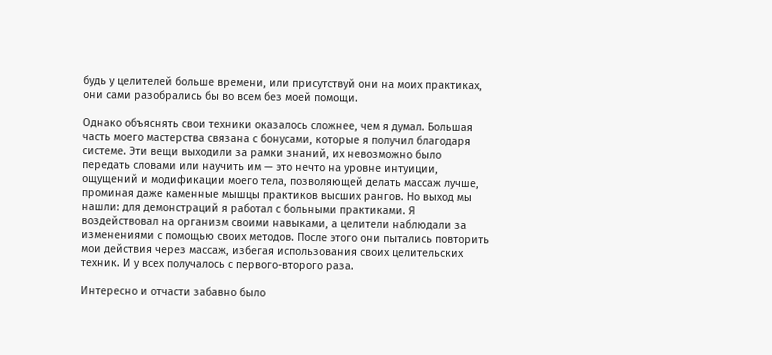будь у целителей больше времени, или присутствуй они на моих практиках, они сами разобрались бы во всем без моей помощи.

Однако объяснять свои техники оказалось сложнее, чем я думал. Большая часть моего мастерства связана с бонусами, которые я получил благодаря системе. Эти вещи выходили за рамки знаний, их невозможно было передать словами или научить им — это нечто на уровне интуиции, ощущений и модификации моего тела, позволяющей делать массаж лучше, проминая даже каменные мышцы практиков высших рангов. Но выход мы нашли: для демонстраций я работал с больными практиками. Я воздействовал на организм своими навыками, а целители наблюдали за изменениями с помощью своих методов. После этого они пытались повторить мои действия через массаж, избегая использования своих целительских техник. И у всех получалось с первого-второго раза.

Интересно и отчасти забавно было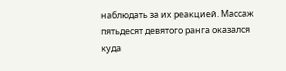наблюдать за их реакцией. Массаж пятьдесят девятого ранга оказался куда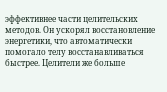эффективнее части целительских методов. Он ускорял восстановление энергетики, что автоматически помогало телу восстанавливаться быстрее. Целители же больше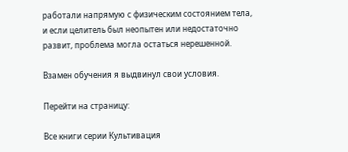работали напрямую с физическим состоянием тела, и если целитель был неопытен или недостаточно развит, проблема могла остаться нерешенной.

Взамен обучения я выдвинул свои условия.

Перейти на страницу:

Все книги серии Культивация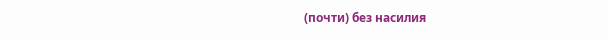(почти) без насилия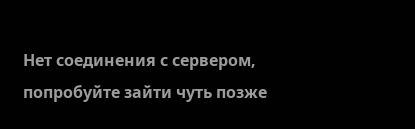Нет соединения с сервером, попробуйте зайти чуть позже